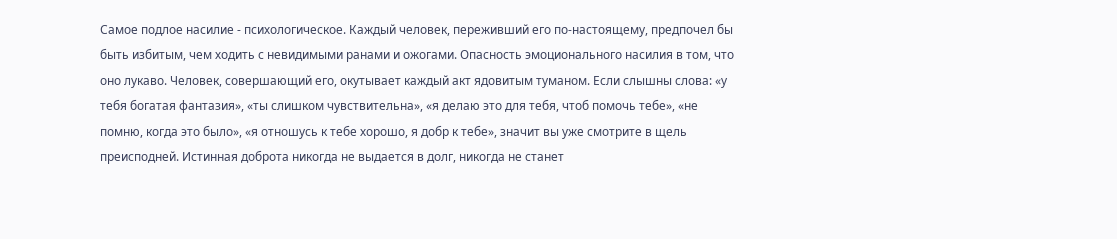Самое подлое насилие - психологическое. Каждый человек, переживший его по-настоящему, предпочел бы быть избитым, чем ходить с невидимыми ранами и ожогами. Опасность эмоционального насилия в том, что оно лукаво. Человек, совершающий его, окутывает каждый акт ядовитым туманом. Если слышны слова: «у тебя богатая фантазия», «ты слишком чувствительна», «я делаю это для тебя, чтоб помочь тебе», «не помню, когда это было», «я отношусь к тебе хорошо, я добр к тебе», значит вы уже смотрите в щель преисподней. Истинная доброта никогда не выдается в долг, никогда не станет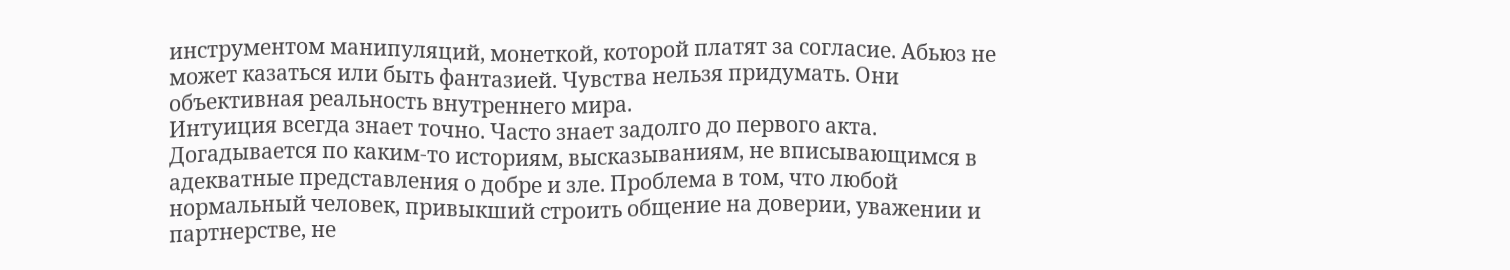инструментом манипуляций, монеткой, которой платят за согласие. Абьюз не может казаться или быть фантазией. Чувства нельзя придумать. Они объективная реальность внутреннего мира.
Интуиция всегда знает точно. Часто знает задолго до первого акта. Догадывается по каким-то историям, высказываниям, не вписывающимся в адекватные представления о добре и зле. Проблема в том, что любой нормальный человек, привыкший строить общение на доверии, уважении и партнерстве, не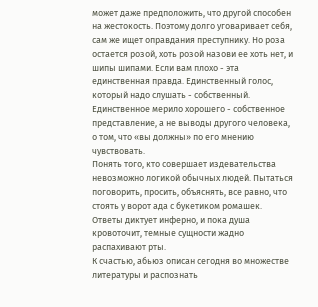может даже предположить, что другой способен на жестокость. Поэтому долго уговаривает себя, сам же ищет оправдания преступнику. Но роза остается розой, хоть розой назови ее хоть нет, и шипы шипами. Если вам плохо - эта единственная правда. Единственный голос, который надо слушать - собственный. Единственное мерило хорошего - собственное представление, а не выводы другого человека, о том, что «вы должны» по его мнению чувствовать.
Понять того, кто совершает издевательства невозможно логикой обычных людей. Пытаться поговорить, просить, объяснять, все равно, что стоять у ворот ада с букетиком ромашек. Ответы диктует инферно, и пока душа кровоточит, темные сущности жадно распахивают рты.
К счастью, абьюз описан сегодня во множестве литературы и распознать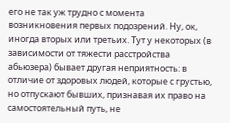его не так уж трудно с момента возникновения первых подозрений. Ну, ок, иногда вторых или третьих. Тут у некоторых (в зависимости от тяжести расстройства абьюзера) бывает другая неприятность: в отличие от здоровых людей, которые с грустью, но отпускают бывших, признавая их право на самостоятельный путь, не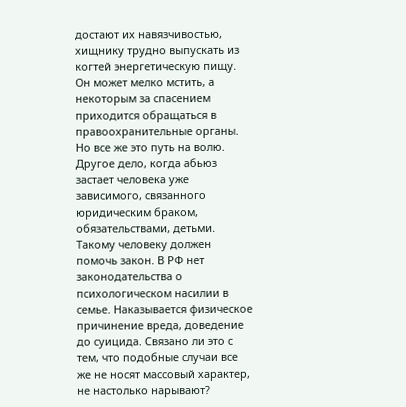достают их навязчивостью, хищнику трудно выпускать из когтей энергетическую пищу. Он может мелко мстить, а некоторым за спасением приходится обращаться в правоохранительные органы. Но все же это путь на волю.
Другое дело, когда абьюз застает человека уже зависимого, связанного юридическим браком, обязательствами, детьми. Такому человеку должен помочь закон. В РФ нет законодательства о психологическом насилии в семье. Наказывается физическое причинение вреда, доведение до суицида. Связано ли это с тем, что подобные случаи все же не носят массовый характер, не настолько нарывают?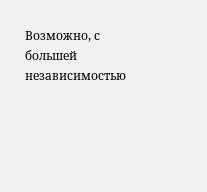Возможно, с большей независимостью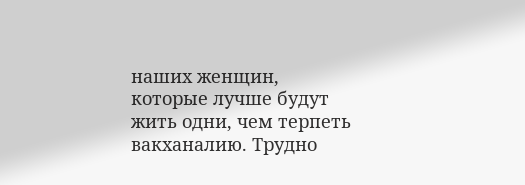наших женщин, которые лучше будут жить одни, чем терпеть вакханалию. Трудно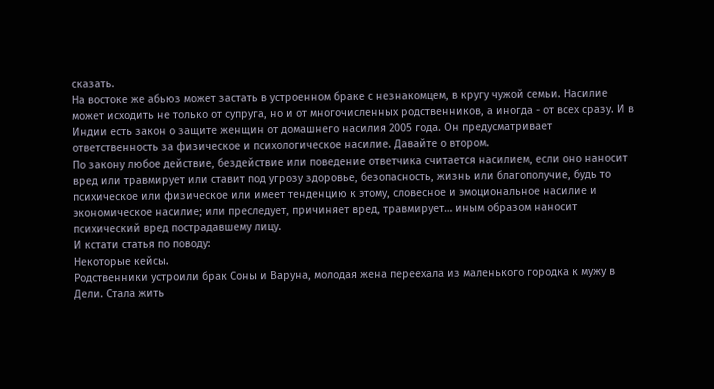сказать.
На востоке же абьюз может застать в устроенном браке с незнакомцем, в кругу чужой семьи. Насилие может исходить не только от супруга, но и от многочисленных родственников, а иногда - от всех сразу. И в Индии есть закон о защите женщин от домашнего насилия 2005 года. Он предусматривает ответственность за физическое и психологическое насилие. Давайте о втором.
По закону любое действие, бездействие или поведение ответчика считается насилием, если оно наносит вред или травмирует или ставит под угрозу здоровье, безопасность, жизнь или благополучие, будь то психическое или физическое или имеет тенденцию к этому, словесное и эмоциональное насилие и экономическое насилие; или преследует, причиняет вред, травмирует… иным образом наносит психический вред пострадавшему лицу.
И кстати статья по поводу:
Некоторые кейсы.
Родственники устроили брак Соны и Варуна, молодая жена переехала из маленького городка к мужу в Дели. Стала жить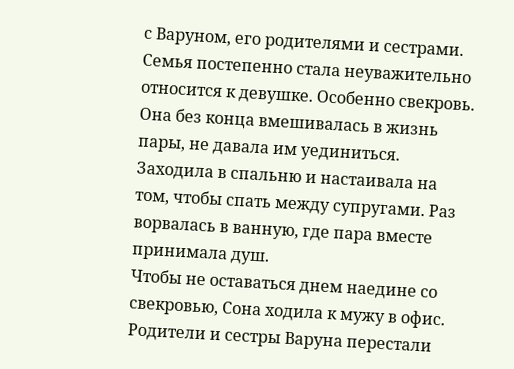с Варуном, его родителями и сестрами. Семья постепенно стала неуважительно относится к девушке. Особенно свекровь. Она без конца вмешивалась в жизнь пары, не давала им уединиться. Заходила в спальню и настаивала на том, чтобы спать между супругами. Раз ворвалась в ванную, где пара вместе принимала душ.
Чтобы не оставаться днем наедине со свекровью, Сона ходила к мужу в офис. Родители и сестры Варуна перестали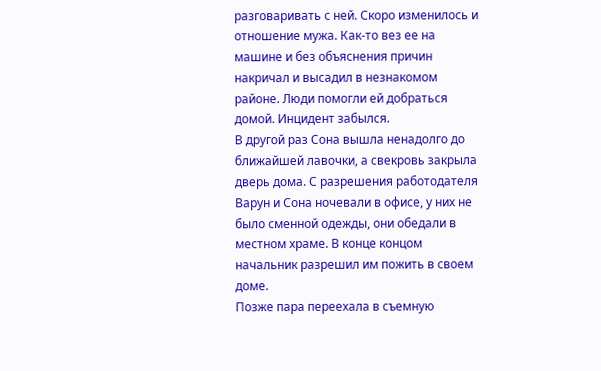разговаривать с ней. Скоро изменилось и отношение мужа. Как-то вез ее на машине и без объяснения причин накричал и высадил в незнакомом районе. Люди помогли ей добраться домой. Инцидент забылся.
В другой раз Сона вышла ненадолго до ближайшей лавочки, а свекровь закрыла дверь дома. С разрешения работодателя Варун и Сона ночевали в офисе, у них не было сменной одежды, они обедали в местном храме. В конце концом начальник разрешил им пожить в своем доме.
Позже пара переехала в съемную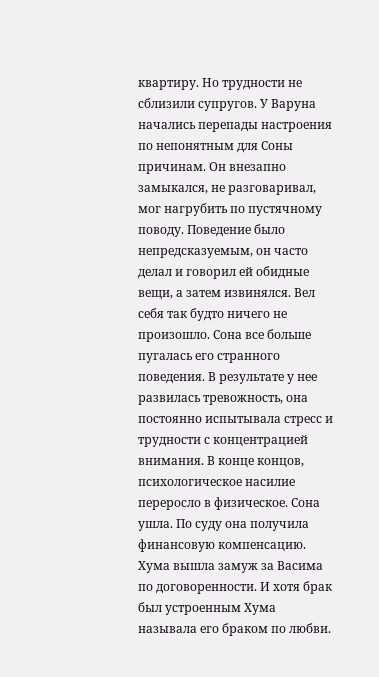квартиру. Но трудности не сблизили супругов. У Варуна начались перепады настроения по непонятным для Соны причинам. Он внезапно замыкался, не разговаривал, мог нагрубить по пустячному поводу. Поведение было непредсказуемым, он часто делал и говорил ей обидные вещи, а затем извинялся. Вел себя так будто ничего не произошло. Сона все больше пугалась его странного поведения. В результате у нее развилась тревожность, она постоянно испытывала стресс и трудности с концентрацией внимания. В конце концов, психологическое насилие переросло в физическое. Сона ушла. По суду она получила финансовую компенсацию.
Хума вышла замуж за Васима по договоренности. И хотя брак был устроенным Хума называла его браком по любви.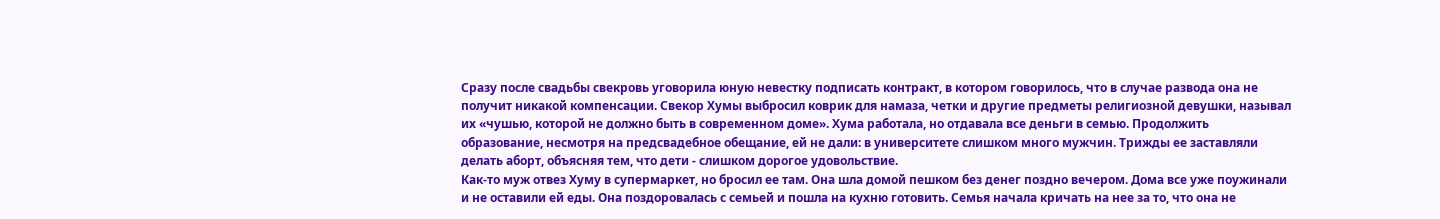Сразу после свадьбы свекровь уговорила юную невестку подписать контракт, в котором говорилось, что в случае развода она не получит никакой компенсации. Свекор Хумы выбросил коврик для намаза, четки и другие предметы религиозной девушки, называл их «чушью, которой не должно быть в современном доме». Хума работала, но отдавала все деньги в семью. Продолжить образование, несмотря на предсвадебное обещание, ей не дали: в университете слишком много мужчин. Трижды ее заставляли делать аборт, объясняя тем, что дети - слишком дорогое удовольствие.
Как-то муж отвез Хуму в супермаркет, но бросил ее там. Она шла домой пешком без денег поздно вечером. Дома все уже поужинали и не оставили ей еды. Она поздоровалась с семьей и пошла на кухню готовить. Семья начала кричать на нее за то, что она не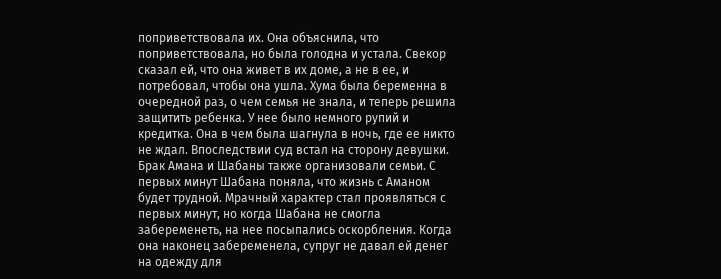поприветствовала их. Она объяснила, что поприветствовала, но была голодна и устала. Свекор сказал ей, что она живет в их доме, а не в ее, и потребовал, чтобы она ушла. Хума была беременна в очередной раз, о чем семья не знала, и теперь решила защитить ребенка. У нее было немного рупий и кредитка. Она в чем была шагнула в ночь, где ее никто не ждал. Впоследствии суд встал на сторону девушки.
Брак Амана и Шабаны также организовали семьи. С первых минут Шабана поняла, что жизнь с Аманом будет трудной. Мрачный характер стал проявляться с первых минут, но когда Шабана не смогла забеременеть, на нее посыпались оскорбления. Когда она наконец забеременела, супруг не давал ей денег на одежду для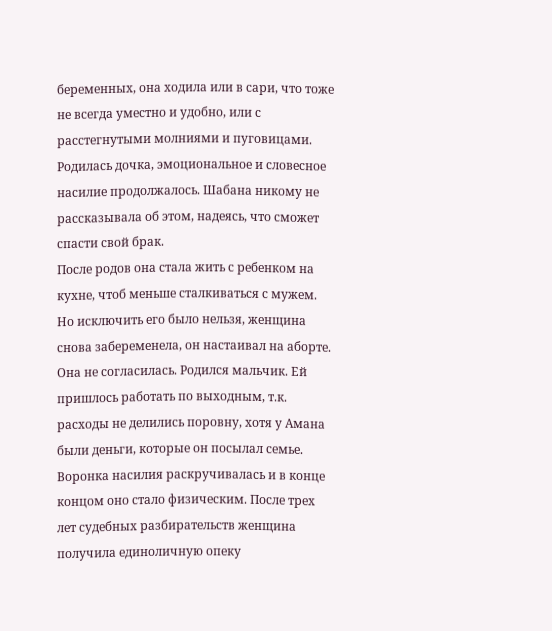беременных, она ходила или в сари, что тоже не всегда уместно и удобно, или с расстегнутыми молниями и пуговицами. Родилась дочка, эмоциональное и словесное насилие продолжалось. Шабана никому не рассказывала об этом, надеясь, что сможет спасти свой брак.
После родов она стала жить с ребенком на кухне, чтоб меньше сталкиваться с мужем. Но исключить его было нельзя, женщина снова забеременела, он настаивал на аборте. Она не согласилась. Родился мальчик. Ей пришлось работать по выходным, т.к. расходы не делились поровну, хотя у Амана были деньги, которые он посылал семье. Воронка насилия раскручивалась и в конце концом оно стало физическим. После трех лет судебных разбирательств женщина получила единоличную опеку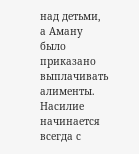над детьми, а Аману было приказано выплачивать алименты.
Насилие начинается всегда с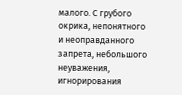малого. С грубого окрика, непонятного и неоправданного запрета, небольшого неуважения, игнорирования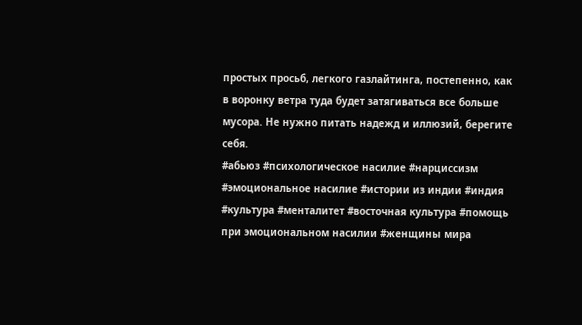простых просьб, легкого газлайтинга, постепенно, как в воронку ветра туда будет затягиваться все больше мусора. Не нужно питать надежд и иллюзий, берегите себя.
#абьюз #психологическое насилие #нарциссизм #эмоциональное насилие #истории из индии #индия #культура #менталитет #восточная культура #помощь при эмоциональном насилии #женщины мира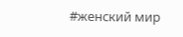#женский мир